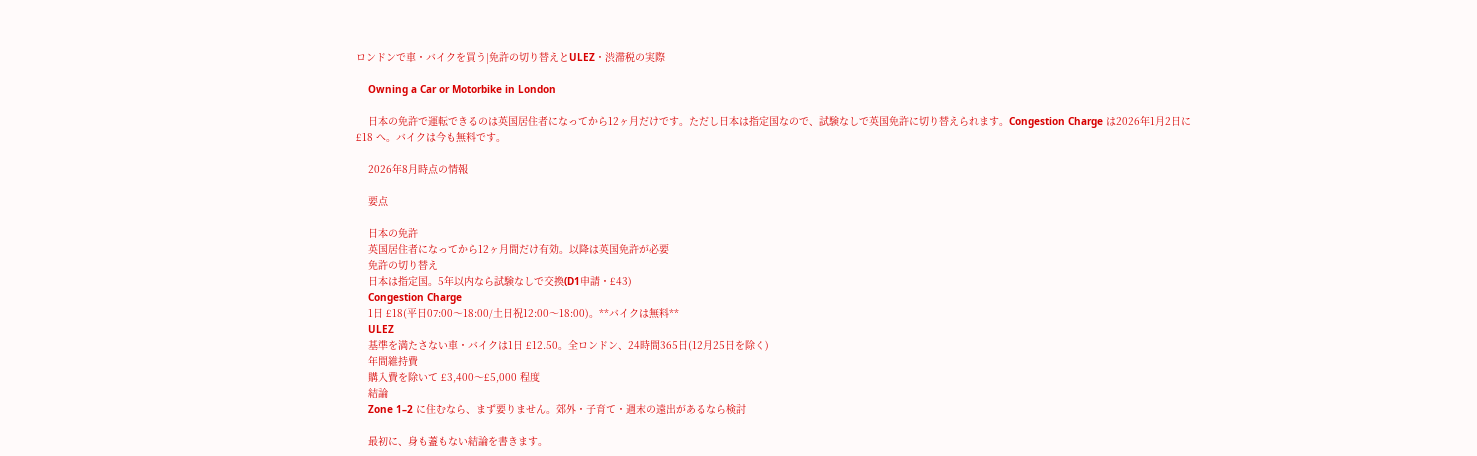ロンドンで車・バイクを買う|免許の切り替えとULEZ・渋滞税の実際

    Owning a Car or Motorbike in London

    日本の免許で運転できるのは英国居住者になってから12ヶ月だけです。ただし日本は指定国なので、試験なしで英国免許に切り替えられます。Congestion Charge は2026年1月2日に £18 へ。バイクは今も無料です。

    2026年8月時点の情報

    要点

    日本の免許
    英国居住者になってから12ヶ月間だけ有効。以降は英国免許が必要
    免許の切り替え
    日本は指定国。5年以内なら試験なしで交換(D1申請・£43)
    Congestion Charge
    1日 £18(平日07:00〜18:00/土日祝12:00〜18:00)。**バイクは無料**
    ULEZ
    基準を満たさない車・バイクは1日 £12.50。全ロンドン、24時間365日(12月25日を除く)
    年間維持費
    購入費を除いて £3,400〜£5,000 程度
    結論
    Zone 1–2 に住むなら、まず要りません。郊外・子育て・週末の遠出があるなら検討

    最初に、身も蓋もない結論を書きます。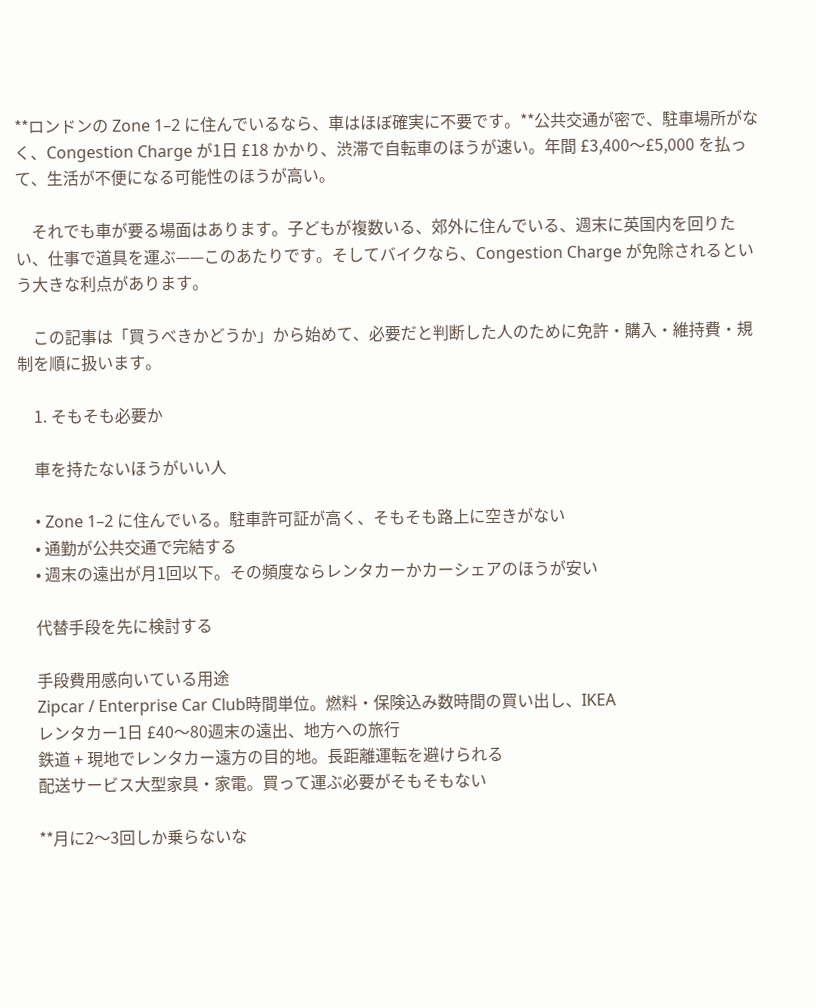**ロンドンの Zone 1–2 に住んでいるなら、車はほぼ確実に不要です。**公共交通が密で、駐車場所がなく、Congestion Charge が1日 £18 かかり、渋滞で自転車のほうが速い。年間 £3,400〜£5,000 を払って、生活が不便になる可能性のほうが高い。

    それでも車が要る場面はあります。子どもが複数いる、郊外に住んでいる、週末に英国内を回りたい、仕事で道具を運ぶ——このあたりです。そしてバイクなら、Congestion Charge が免除されるという大きな利点があります。

    この記事は「買うべきかどうか」から始めて、必要だと判断した人のために免許・購入・維持費・規制を順に扱います。

    1. そもそも必要か

    車を持たないほうがいい人

    • Zone 1–2 に住んでいる。駐車許可証が高く、そもそも路上に空きがない
    • 通勤が公共交通で完結する
    • 週末の遠出が月1回以下。その頻度ならレンタカーかカーシェアのほうが安い

    代替手段を先に検討する

    手段費用感向いている用途
    Zipcar / Enterprise Car Club時間単位。燃料・保険込み数時間の買い出し、IKEA
    レンタカー1日 £40〜80週末の遠出、地方への旅行
    鉄道 + 現地でレンタカー遠方の目的地。長距離運転を避けられる
    配送サービス大型家具・家電。買って運ぶ必要がそもそもない

    **月に2〜3回しか乗らないな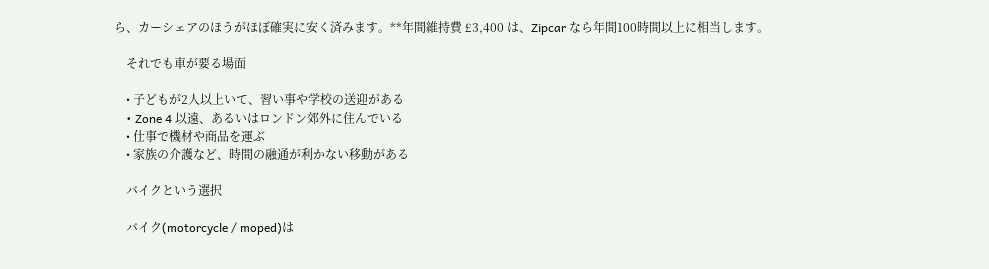ら、カーシェアのほうがほぼ確実に安く済みます。**年間維持費 £3,400 は、Zipcar なら年間100時間以上に相当します。

    それでも車が要る場面

    • 子どもが2人以上いて、習い事や学校の送迎がある
    • Zone 4 以遠、あるいはロンドン郊外に住んでいる
    • 仕事で機材や商品を運ぶ
    • 家族の介護など、時間の融通が利かない移動がある

    バイクという選択

    バイク(motorcycle / moped)は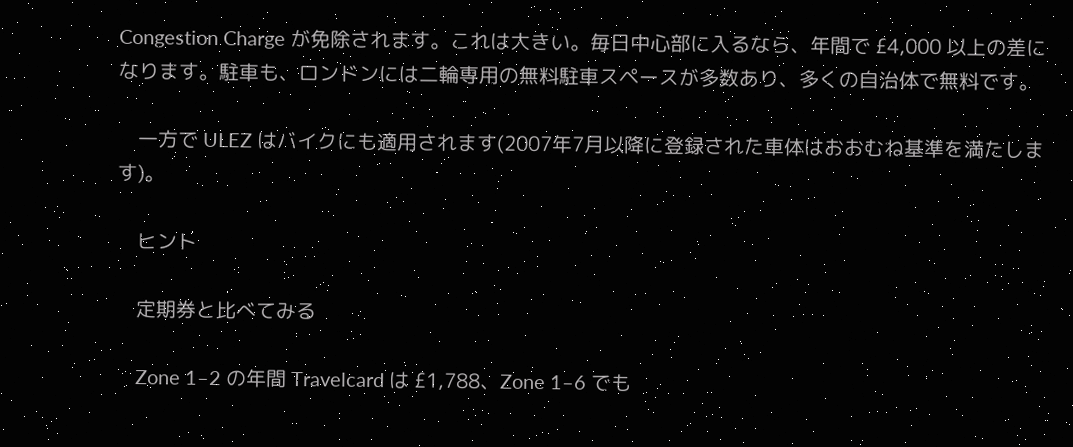Congestion Charge が免除されます。これは大きい。毎日中心部に入るなら、年間で £4,000 以上の差になります。駐車も、ロンドンには二輪専用の無料駐車スペースが多数あり、多くの自治体で無料です。

    一方で ULEZ はバイクにも適用されます(2007年7月以降に登録された車体はおおむね基準を満たします)。

    ヒント

    定期券と比べてみる

    Zone 1–2 の年間 Travelcard は £1,788、Zone 1–6 でも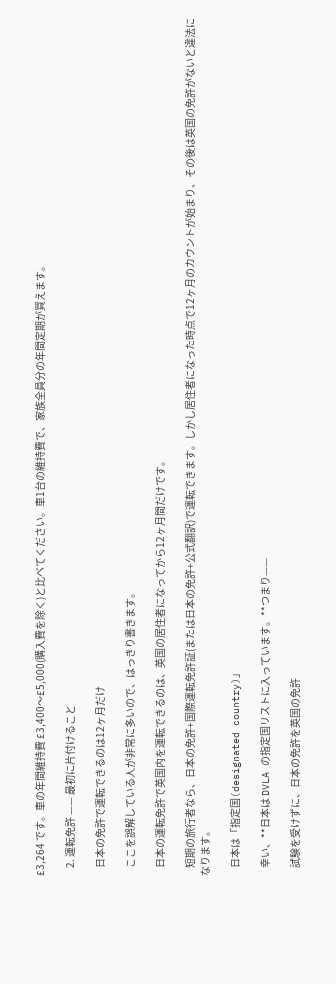£3,264 です。車の年間維持費 £3,400〜£5,000(購入費を除く)と比べてください。車1台の維持費で、家族全員分の年間定期が買えます。

    2. 運転免許 —— 最初に片付けること

    日本の免許で運転できるのは12ヶ月だけ

    ここを誤解している人が非常に多いので、はっきり書きます。

    日本の運転免許で英国内を運転できるのは、英国の居住者になってから12ヶ月間だけです。

    短期の旅行者なら、日本の免許+国際運転免許証(または日本の免許+公式翻訳)で運転できます。しかし居住者になった時点で12ヶ月のカウントが始まり、その後は英国の免許がないと違法になります。

    日本は「指定国(designated country)」

    幸い、**日本は DVLA の指定国リストに入っています。**つまり——

    試験を受けずに、日本の免許を英国の免許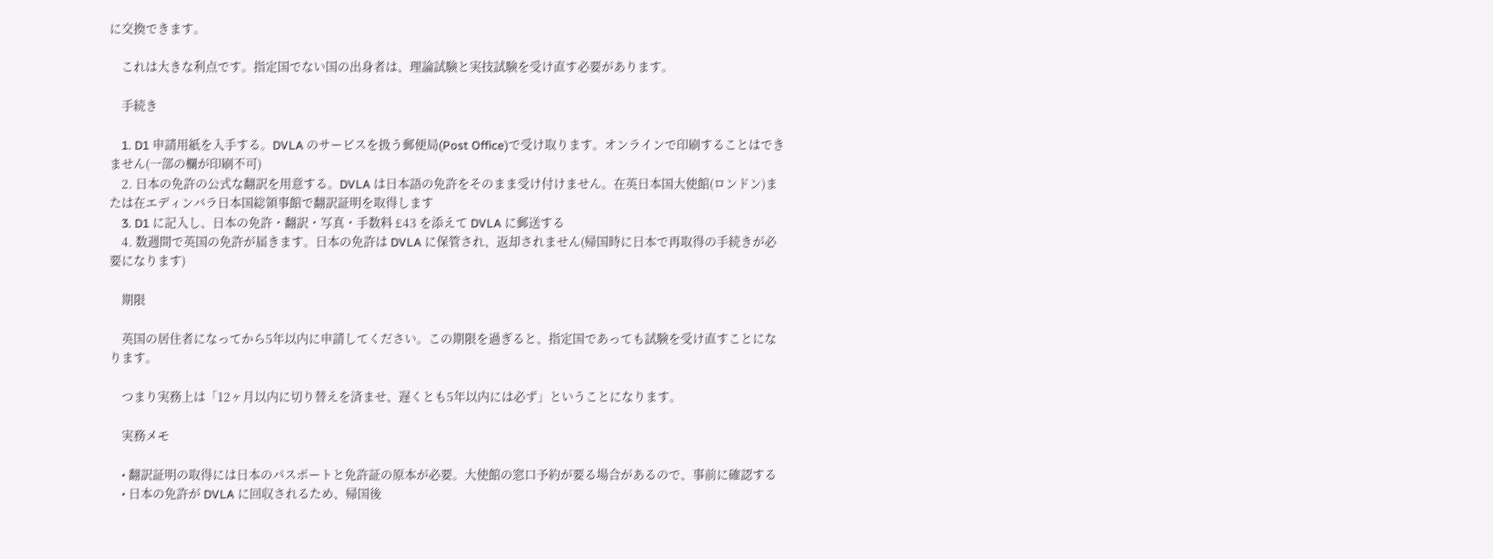に交換できます。

    これは大きな利点です。指定国でない国の出身者は、理論試験と実技試験を受け直す必要があります。

    手続き

    1. D1 申請用紙を入手する。DVLA のサービスを扱う郵便局(Post Office)で受け取ります。オンラインで印刷することはできません(一部の欄が印刷不可)
    2. 日本の免許の公式な翻訳を用意する。DVLA は日本語の免許をそのまま受け付けません。在英日本国大使館(ロンドン)または在エディンバラ日本国総領事館で翻訳証明を取得します
    3. D1 に記入し、日本の免許・翻訳・写真・手数料 £43 を添えて DVLA に郵送する
    4. 数週間で英国の免許が届きます。日本の免許は DVLA に保管され、返却されません(帰国時に日本で再取得の手続きが必要になります)

    期限

    英国の居住者になってから5年以内に申請してください。この期限を過ぎると、指定国であっても試験を受け直すことになります。

    つまり実務上は「12ヶ月以内に切り替えを済ませ、遅くとも5年以内には必ず」ということになります。

    実務メモ

    • 翻訳証明の取得には日本のパスポートと免許証の原本が必要。大使館の窓口予約が要る場合があるので、事前に確認する
    • 日本の免許が DVLA に回収されるため、帰国後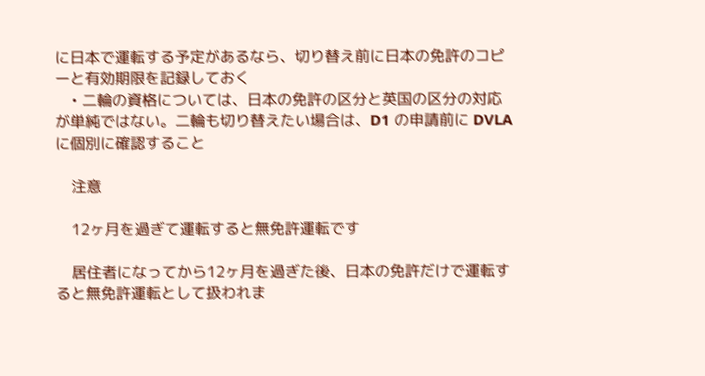に日本で運転する予定があるなら、切り替え前に日本の免許のコピーと有効期限を記録しておく
    • 二輪の資格については、日本の免許の区分と英国の区分の対応が単純ではない。二輪も切り替えたい場合は、D1 の申請前に DVLA に個別に確認すること

    注意

    12ヶ月を過ぎて運転すると無免許運転です

    居住者になってから12ヶ月を過ぎた後、日本の免許だけで運転すると無免許運転として扱われま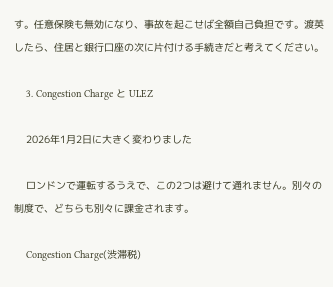す。任意保険も無効になり、事故を起こせば全額自己負担です。渡英したら、住居と銀行口座の次に片付ける手続きだと考えてください。

    3. Congestion Charge と ULEZ

    2026年1月2日に大きく変わりました

    ロンドンで運転するうえで、この2つは避けて通れません。別々の制度で、どちらも別々に課金されます。

    Congestion Charge(渋滞税)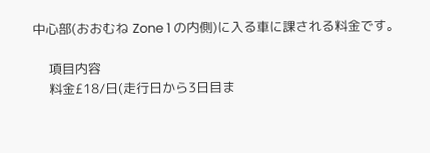中心部(おおむね Zone 1 の内側)に入る車に課される料金です。

    項目内容
    料金£18/日(走行日から3日目ま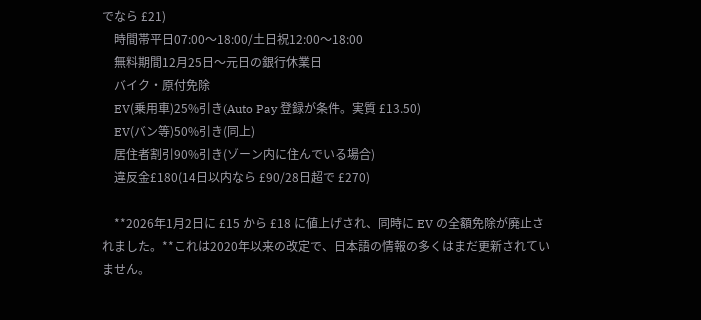でなら £21)
    時間帯平日07:00〜18:00/土日祝12:00〜18:00
    無料期間12月25日〜元日の銀行休業日
    バイク・原付免除
    EV(乗用車)25%引き(Auto Pay 登録が条件。実質 £13.50)
    EV(バン等)50%引き(同上)
    居住者割引90%引き(ゾーン内に住んでいる場合)
    違反金£180(14日以内なら £90/28日超で £270)

    **2026年1月2日に £15 から £18 に値上げされ、同時に EV の全額免除が廃止されました。**これは2020年以来の改定で、日本語の情報の多くはまだ更新されていません。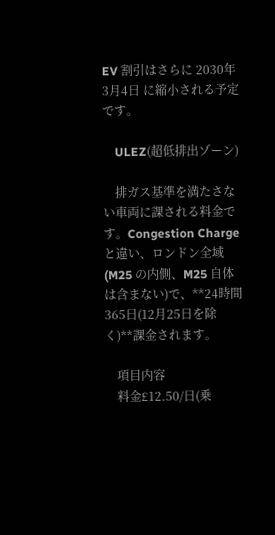EV 割引はさらに 2030年3月4日 に縮小される予定です。

    ULEZ(超低排出ゾーン)

    排ガス基準を満たさない車両に課される料金です。Congestion Charge と違い、ロンドン全域(M25 の内側、M25 自体は含まない)で、**24時間365日(12月25日を除く)**課金されます。

    項目内容
    料金£12.50/日(乗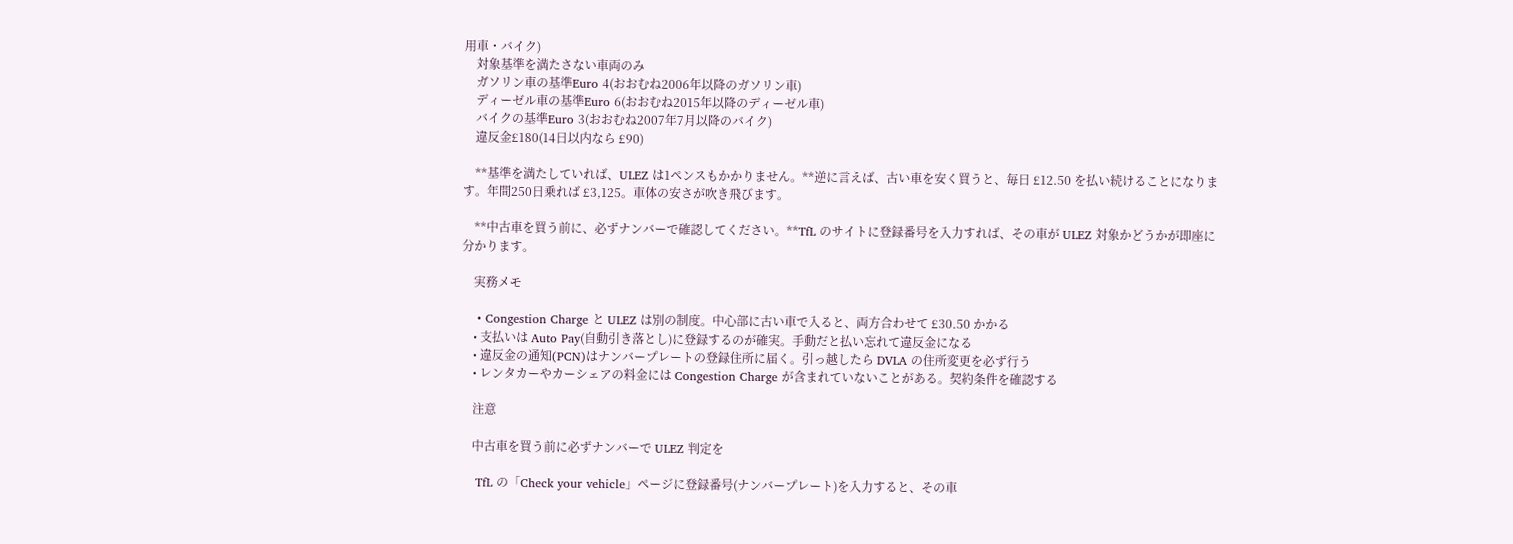用車・バイク)
    対象基準を満たさない車両のみ
    ガソリン車の基準Euro 4(おおむね2006年以降のガソリン車)
    ディーゼル車の基準Euro 6(おおむね2015年以降のディーゼル車)
    バイクの基準Euro 3(おおむね2007年7月以降のバイク)
    違反金£180(14日以内なら £90)

    **基準を満たしていれば、ULEZ は1ペンスもかかりません。**逆に言えば、古い車を安く買うと、毎日 £12.50 を払い続けることになります。年間250日乗れば £3,125。車体の安さが吹き飛びます。

    **中古車を買う前に、必ずナンバーで確認してください。**TfL のサイトに登録番号を入力すれば、その車が ULEZ 対象かどうかが即座に分かります。

    実務メモ

    • Congestion Charge と ULEZ は別の制度。中心部に古い車で入ると、両方合わせて £30.50 かかる
    • 支払いは Auto Pay(自動引き落とし)に登録するのが確実。手動だと払い忘れて違反金になる
    • 違反金の通知(PCN)はナンバープレートの登録住所に届く。引っ越したら DVLA の住所変更を必ず行う
    • レンタカーやカーシェアの料金には Congestion Charge が含まれていないことがある。契約条件を確認する

    注意

    中古車を買う前に必ずナンバーで ULEZ 判定を

    TfL の「Check your vehicle」ページに登録番号(ナンバープレート)を入力すると、その車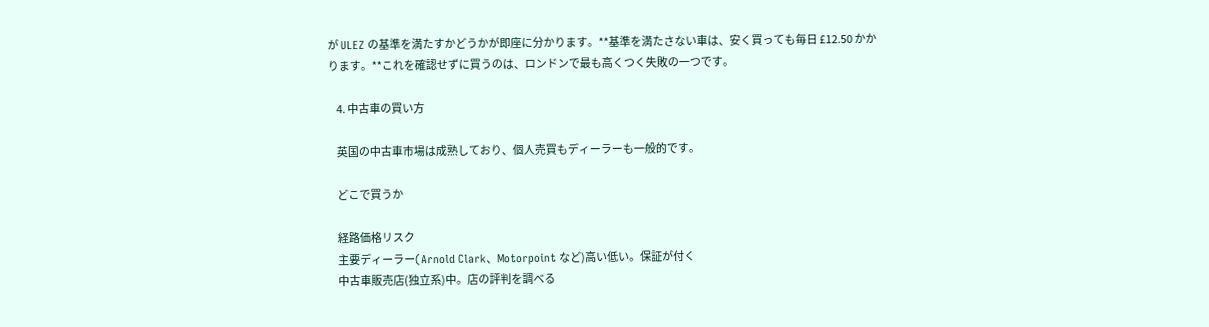が ULEZ の基準を満たすかどうかが即座に分かります。**基準を満たさない車は、安く買っても毎日 £12.50 かかります。**これを確認せずに買うのは、ロンドンで最も高くつく失敗の一つです。

    4. 中古車の買い方

    英国の中古車市場は成熟しており、個人売買もディーラーも一般的です。

    どこで買うか

    経路価格リスク
    主要ディーラー(Arnold Clark、Motorpoint など)高い低い。保証が付く
    中古車販売店(独立系)中。店の評判を調べる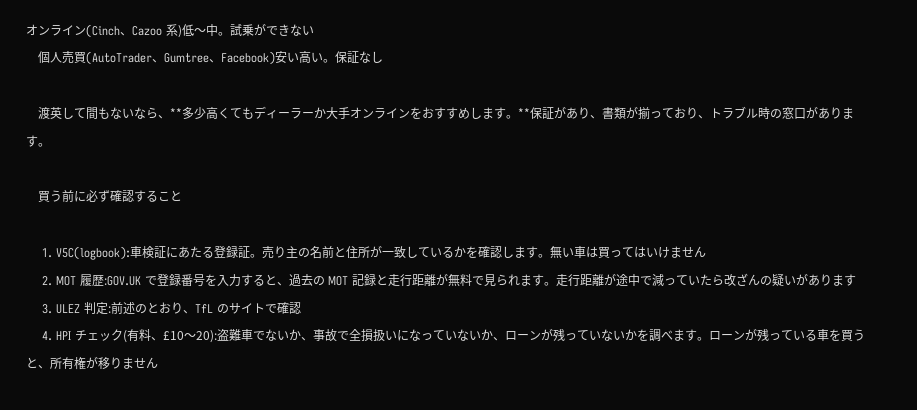オンライン(Cinch、Cazoo 系)低〜中。試乗ができない
    個人売買(AutoTrader、Gumtree、Facebook)安い高い。保証なし

    渡英して間もないなら、**多少高くてもディーラーか大手オンラインをおすすめします。**保証があり、書類が揃っており、トラブル時の窓口があります。

    買う前に必ず確認すること

    1. V5C(logbook):車検証にあたる登録証。売り主の名前と住所が一致しているかを確認します。無い車は買ってはいけません
    2. MOT 履歴:GOV.UK で登録番号を入力すると、過去の MOT 記録と走行距離が無料で見られます。走行距離が途中で減っていたら改ざんの疑いがあります
    3. ULEZ 判定:前述のとおり、TfL のサイトで確認
    4. HPI チェック(有料、£10〜20):盗難車でないか、事故で全損扱いになっていないか、ローンが残っていないかを調べます。ローンが残っている車を買うと、所有権が移りません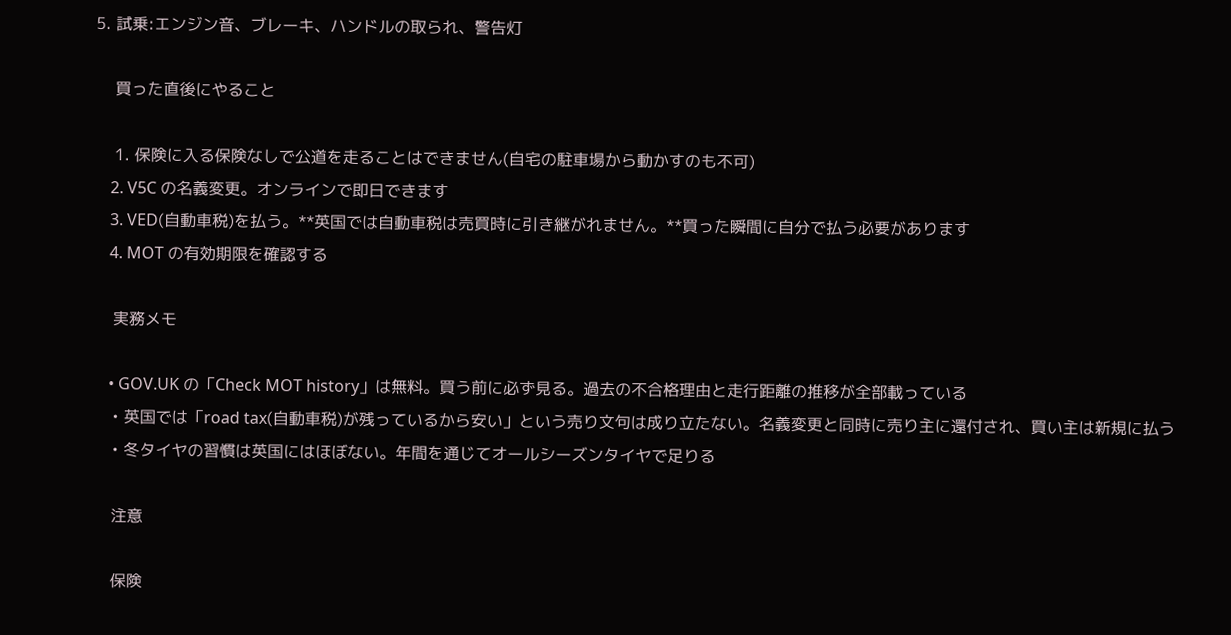5. 試乗:エンジン音、ブレーキ、ハンドルの取られ、警告灯

    買った直後にやること

    1. 保険に入る保険なしで公道を走ることはできません(自宅の駐車場から動かすのも不可)
    2. V5C の名義変更。オンラインで即日できます
    3. VED(自動車税)を払う。**英国では自動車税は売買時に引き継がれません。**買った瞬間に自分で払う必要があります
    4. MOT の有効期限を確認する

    実務メモ

    • GOV.UK の「Check MOT history」は無料。買う前に必ず見る。過去の不合格理由と走行距離の推移が全部載っている
    • 英国では「road tax(自動車税)が残っているから安い」という売り文句は成り立たない。名義変更と同時に売り主に還付され、買い主は新規に払う
    • 冬タイヤの習慣は英国にはほぼない。年間を通じてオールシーズンタイヤで足りる

    注意

    保険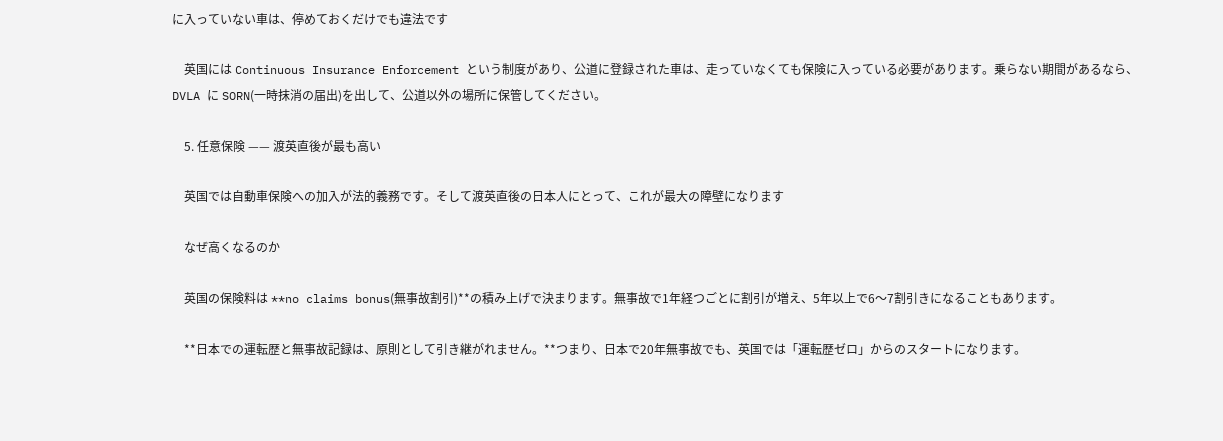に入っていない車は、停めておくだけでも違法です

    英国には Continuous Insurance Enforcement という制度があり、公道に登録された車は、走っていなくても保険に入っている必要があります。乗らない期間があるなら、DVLA に SORN(一時抹消の届出)を出して、公道以外の場所に保管してください。

    5. 任意保険 —— 渡英直後が最も高い

    英国では自動車保険への加入が法的義務です。そして渡英直後の日本人にとって、これが最大の障壁になります

    なぜ高くなるのか

    英国の保険料は **no claims bonus(無事故割引)**の積み上げで決まります。無事故で1年経つごとに割引が増え、5年以上で6〜7割引きになることもあります。

    **日本での運転歴と無事故記録は、原則として引き継がれません。**つまり、日本で20年無事故でも、英国では「運転歴ゼロ」からのスタートになります。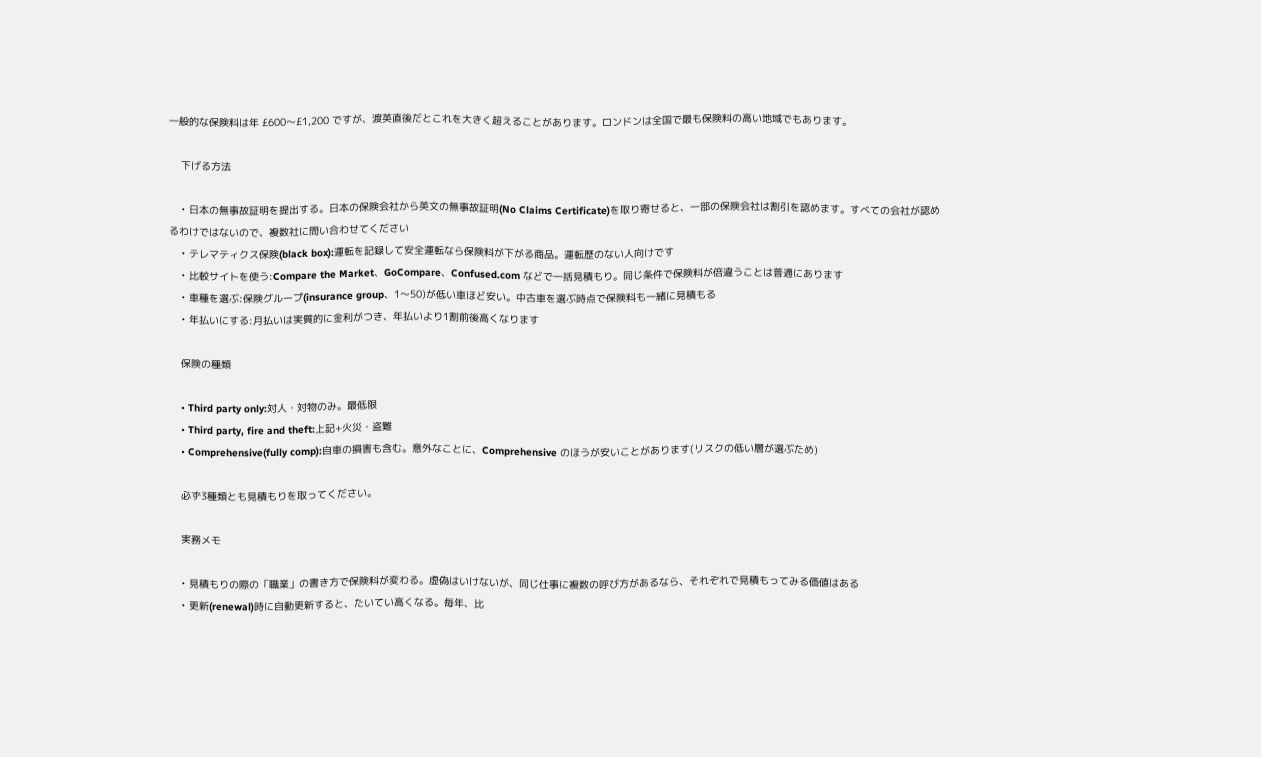一般的な保険料は年 £600〜£1,200 ですが、渡英直後だとこれを大きく超えることがあります。ロンドンは全国で最も保険料の高い地域でもあります。

    下げる方法

    • 日本の無事故証明を提出する。日本の保険会社から英文の無事故証明(No Claims Certificate)を取り寄せると、一部の保険会社は割引を認めます。すべての会社が認めるわけではないので、複数社に問い合わせてください
    • テレマティクス保険(black box):運転を記録して安全運転なら保険料が下がる商品。運転歴のない人向けです
    • 比較サイトを使う:Compare the Market、GoCompare、Confused.com などで一括見積もり。同じ条件で保険料が倍違うことは普通にあります
    • 車種を選ぶ:保険グループ(insurance group、1〜50)が低い車ほど安い。中古車を選ぶ時点で保険料も一緒に見積もる
    • 年払いにする:月払いは実質的に金利がつき、年払いより1割前後高くなります

    保険の種類

    • Third party only:対人・対物のみ。最低限
    • Third party, fire and theft:上記+火災・盗難
    • Comprehensive(fully comp):自車の損害も含む。意外なことに、Comprehensive のほうが安いことがあります(リスクの低い層が選ぶため)

    必ず3種類とも見積もりを取ってください。

    実務メモ

    • 見積もりの際の「職業」の書き方で保険料が変わる。虚偽はいけないが、同じ仕事に複数の呼び方があるなら、それぞれで見積もってみる価値はある
    • 更新(renewal)時に自動更新すると、たいてい高くなる。毎年、比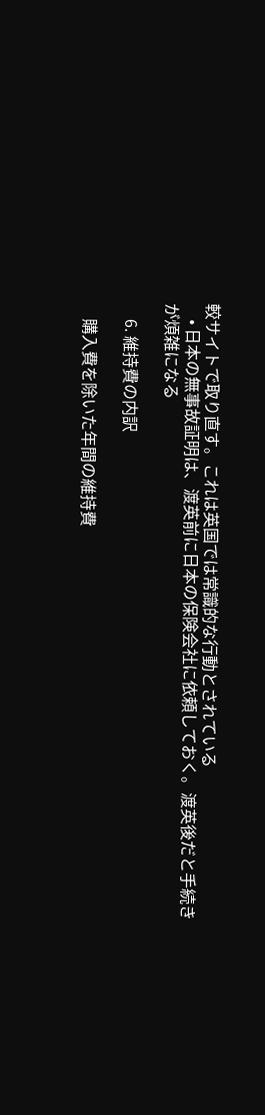較サイトで取り直す。これは英国では常識的な行動とされている
    • 日本の無事故証明は、渡英前に日本の保険会社に依頼しておく。渡英後だと手続きが煩雑になる

    6. 維持費の内訳

    購入費を除いた年間の維持費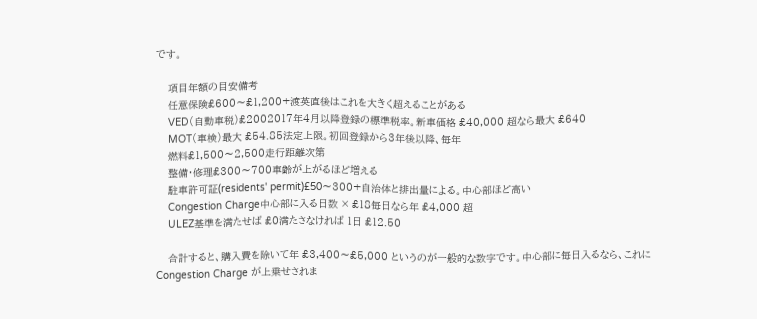です。

    項目年額の目安備考
    任意保険£600〜£1,200+渡英直後はこれを大きく超えることがある
    VED(自動車税)£2002017年4月以降登録の標準税率。新車価格 £40,000 超なら最大 £640
    MOT(車検)最大 £54.85法定上限。初回登録から3年後以降、毎年
    燃料£1,500〜2,500走行距離次第
    整備・修理£300〜700車齢が上がるほど増える
    駐車許可証(residents' permit)£50〜300+自治体と排出量による。中心部ほど高い
    Congestion Charge中心部に入る日数 × £18毎日なら年 £4,000 超
    ULEZ基準を満たせば £0満たさなければ 1日 £12.50

    合計すると、購入費を除いて年 £3,400〜£5,000 というのが一般的な数字です。中心部に毎日入るなら、これに Congestion Charge が上乗せされま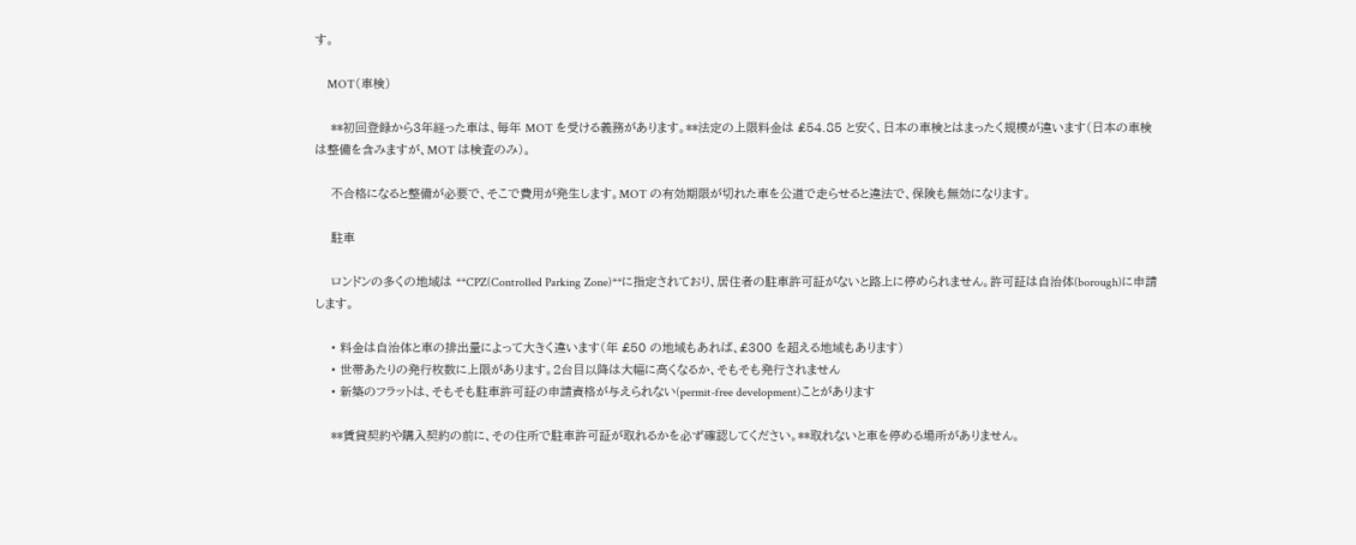す。

    MOT(車検)

    **初回登録から3年経った車は、毎年 MOT を受ける義務があります。**法定の上限料金は £54.85 と安く、日本の車検とはまったく規模が違います(日本の車検は整備を含みますが、MOT は検査のみ)。

    不合格になると整備が必要で、そこで費用が発生します。MOT の有効期限が切れた車を公道で走らせると違法で、保険も無効になります。

    駐車

    ロンドンの多くの地域は **CPZ(Controlled Parking Zone)**に指定されており、居住者の駐車許可証がないと路上に停められません。許可証は自治体(borough)に申請します。

    • 料金は自治体と車の排出量によって大きく違います(年 £50 の地域もあれば、£300 を超える地域もあります)
    • 世帯あたりの発行枚数に上限があります。2台目以降は大幅に高くなるか、そもそも発行されません
    • 新築のフラットは、そもそも駐車許可証の申請資格が与えられない(permit-free development)ことがあります

    **賃貸契約や購入契約の前に、その住所で駐車許可証が取れるかを必ず確認してください。**取れないと車を停める場所がありません。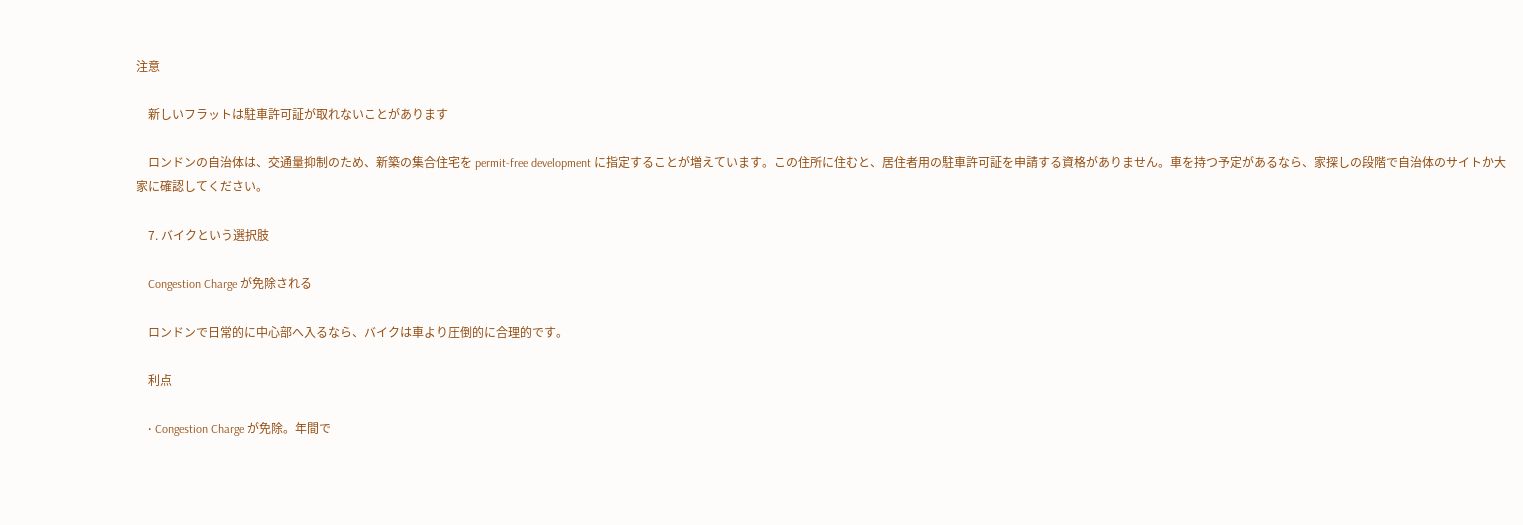注意

    新しいフラットは駐車許可証が取れないことがあります

    ロンドンの自治体は、交通量抑制のため、新築の集合住宅を permit-free development に指定することが増えています。この住所に住むと、居住者用の駐車許可証を申請する資格がありません。車を持つ予定があるなら、家探しの段階で自治体のサイトか大家に確認してください。

    7. バイクという選択肢

    Congestion Charge が免除される

    ロンドンで日常的に中心部へ入るなら、バイクは車より圧倒的に合理的です。

    利点

    • Congestion Charge が免除。年間で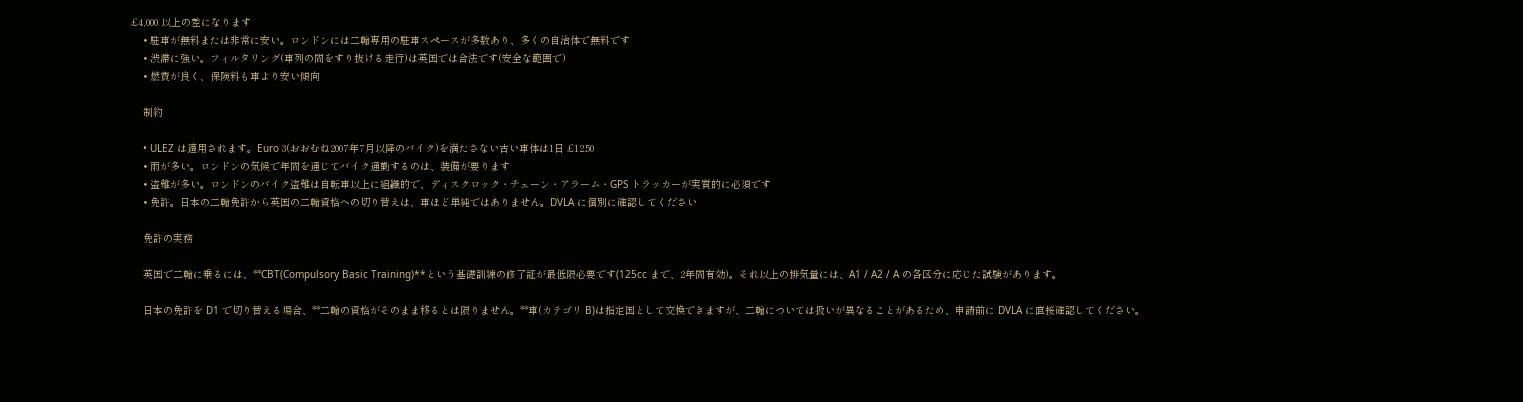£4,000 以上の差になります
    • 駐車が無料または非常に安い。ロンドンには二輪専用の駐車スペースが多数あり、多くの自治体で無料です
    • 渋滞に強い。フィルタリング(車列の間をすり抜ける走行)は英国では合法です(安全な範囲で)
    • 燃費が良く、保険料も車より安い傾向

    制約

    • ULEZ は適用されます。Euro 3(おおむね2007年7月以降のバイク)を満たさない古い車体は1日 £12.50
    • 雨が多い。ロンドンの気候で年間を通じてバイク通勤するのは、装備が要ります
    • 盗難が多い。ロンドンのバイク盗難は自転車以上に組織的で、ディスクロック・チェーン・アラーム・GPS トラッカーが実質的に必須です
    • 免許。日本の二輪免許から英国の二輪資格への切り替えは、車ほど単純ではありません。DVLA に個別に確認してください

    免許の実務

    英国で二輪に乗るには、**CBT(Compulsory Basic Training)**という基礎訓練の修了証が最低限必要です(125cc まで、2年間有効)。それ以上の排気量には、A1 / A2 / A の各区分に応じた試験があります。

    日本の免許を D1 で切り替える場合、**二輪の資格がそのまま移るとは限りません。**車(カテゴリ B)は指定国として交換できますが、二輪については扱いが異なることがあるため、申請前に DVLA に直接確認してください。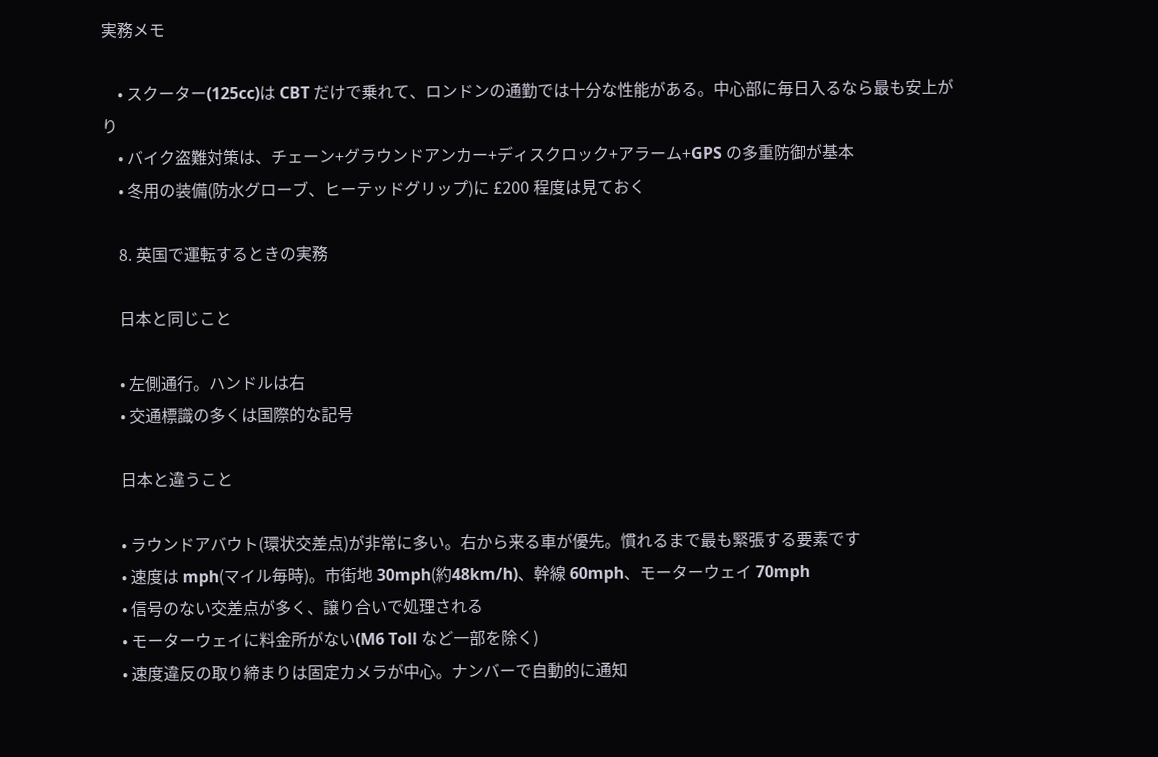実務メモ

    • スクーター(125cc)は CBT だけで乗れて、ロンドンの通勤では十分な性能がある。中心部に毎日入るなら最も安上がり
    • バイク盗難対策は、チェーン+グラウンドアンカー+ディスクロック+アラーム+GPS の多重防御が基本
    • 冬用の装備(防水グローブ、ヒーテッドグリップ)に £200 程度は見ておく

    8. 英国で運転するときの実務

    日本と同じこと

    • 左側通行。ハンドルは右
    • 交通標識の多くは国際的な記号

    日本と違うこと

    • ラウンドアバウト(環状交差点)が非常に多い。右から来る車が優先。慣れるまで最も緊張する要素です
    • 速度は mph(マイル毎時)。市街地 30mph(約48km/h)、幹線 60mph、モーターウェイ 70mph
    • 信号のない交差点が多く、譲り合いで処理される
    • モーターウェイに料金所がない(M6 Toll など一部を除く)
    • 速度違反の取り締まりは固定カメラが中心。ナンバーで自動的に通知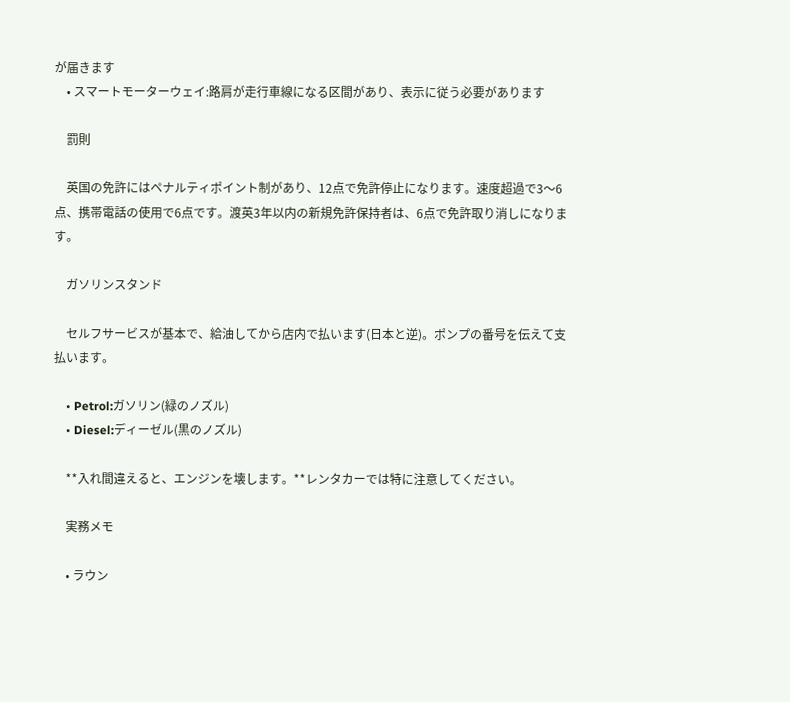が届きます
    • スマートモーターウェイ:路肩が走行車線になる区間があり、表示に従う必要があります

    罰則

    英国の免許にはペナルティポイント制があり、12点で免許停止になります。速度超過で3〜6点、携帯電話の使用で6点です。渡英3年以内の新規免許保持者は、6点で免許取り消しになります。

    ガソリンスタンド

    セルフサービスが基本で、給油してから店内で払います(日本と逆)。ポンプの番号を伝えて支払います。

    • Petrol:ガソリン(緑のノズル)
    • Diesel:ディーゼル(黒のノズル)

    **入れ間違えると、エンジンを壊します。**レンタカーでは特に注意してください。

    実務メモ

    • ラウン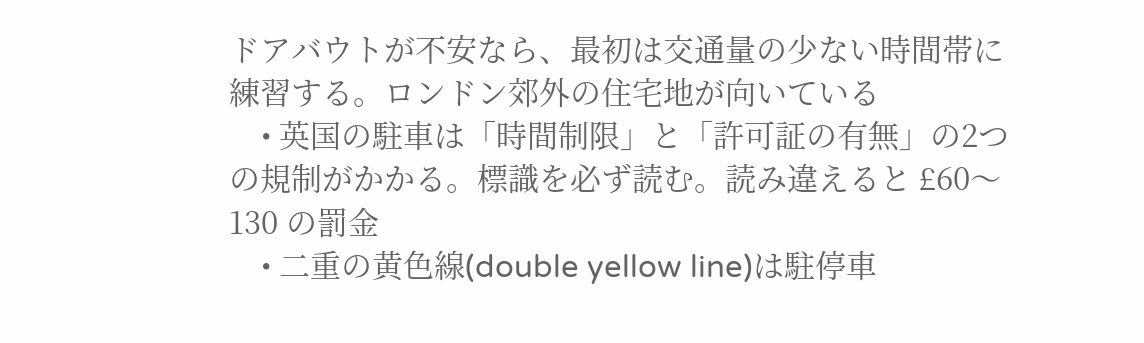ドアバウトが不安なら、最初は交通量の少ない時間帯に練習する。ロンドン郊外の住宅地が向いている
    • 英国の駐車は「時間制限」と「許可証の有無」の2つの規制がかかる。標識を必ず読む。読み違えると £60〜130 の罰金
    • 二重の黄色線(double yellow line)は駐停車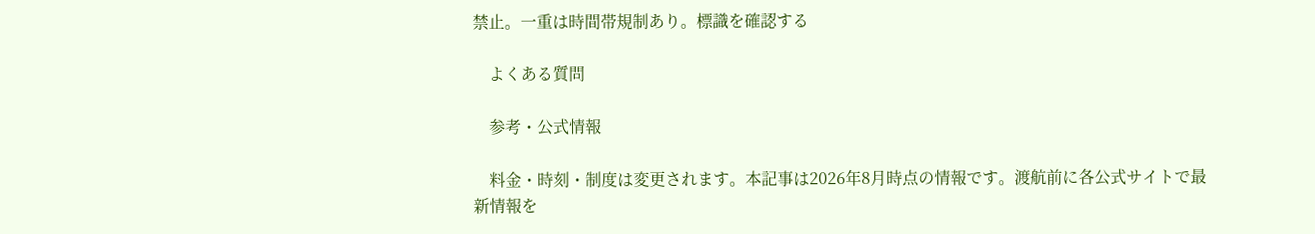禁止。一重は時間帯規制あり。標識を確認する

    よくある質問

    参考・公式情報

    料金・時刻・制度は変更されます。本記事は2026年8月時点の情報です。渡航前に各公式サイトで最新情報を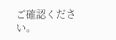ご確認ください。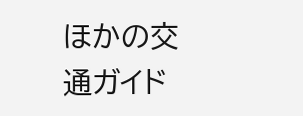ほかの交通ガイド